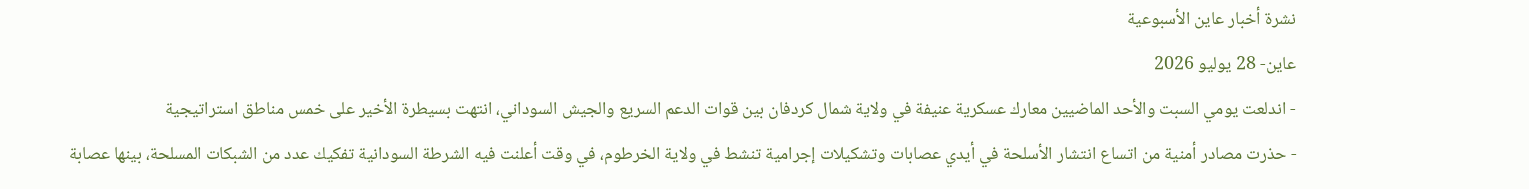نشرة أخبار عاين الأسبوعية
عاين- 28 يوليو 2026
- اندلعت يومي السبت والأحد الماضيين معارك عسكرية عنيفة في ولاية شمال كردفان بين قوات الدعم السريع والجيش السوداني، انتهت بسيطرة الأخير على خمس مناطق استراتيجية
- حذرت مصادر أمنية من اتساع انتشار الأسلحة في أيدي عصابات وتشكيلات إجرامية تنشط في ولاية الخرطوم، في وقت أعلنت فيه الشرطة السودانية تفكيك عدد من الشبكات المسلحة، بينها عصابة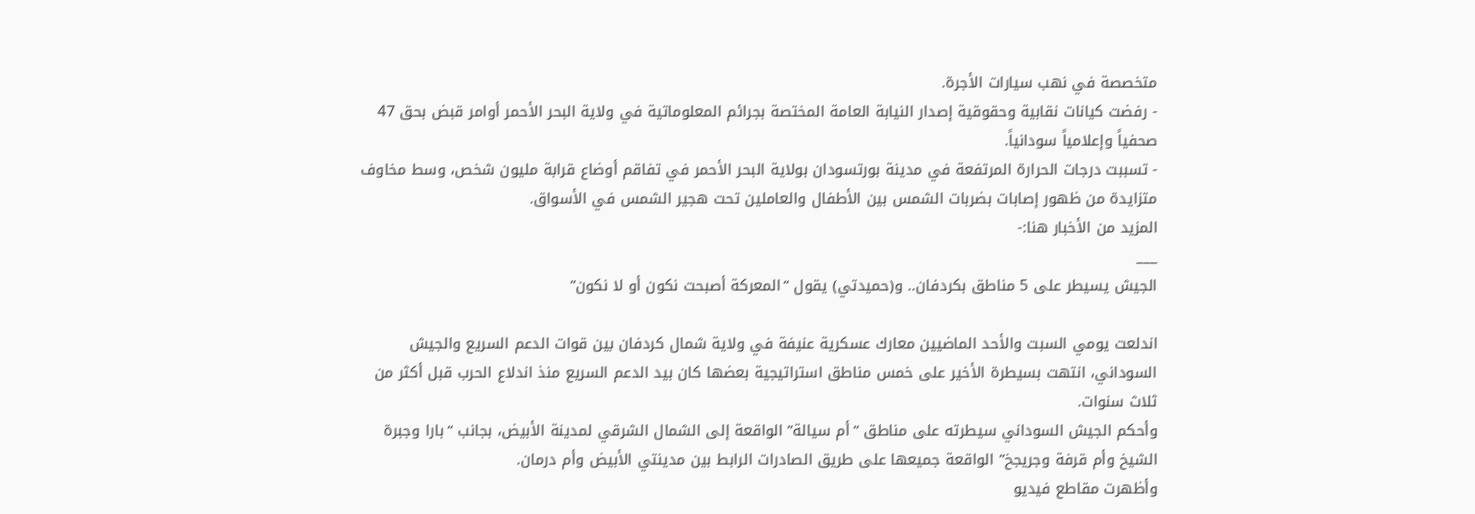متخصصة في نهب سيارات الأجرة.
- رفضت كيانات نقابية وحقوقية إصدار النيابة العامة المختصة بجرائم المعلوماتية في ولاية البحر الأحمر أوامر قبض بحق 47 صحفياً وإعلامياً سودانياً.
- تسببت درجات الحرارة المرتفعة في مدينة بورتسودان بولاية البحر الأحمر في تفاقم أوضاع قرابة مليون شخص، وسط مخاوف متزايدة من ظهور إصابات بضربات الشمس بين الأطفال والعاملين تحت هجير الشمس في الأسواق.
المزيد من الأخبار هنا:-
___
الجيش يسيطر على 5 مناطق بكردفان.. و(حميدتي) يقول “المعركة أصبحت نكون أو لا نكون”

اندلعت يومي السبت والأحد الماضيين معارك عسكرية عنيفة في ولاية شمال كردفان بين قوات الدعم السريع والجيش السوداني، انتهت بسيطرة الأخير على خمس مناطق استراتيجية بعضها كان بيد الدعم السريع منذ اندلاع الحرب قبل أكثر من ثلاث سنوات.
وأحكم الجيش السوداني سيطرته على مناطق “أم سيالة” الواقعة إلى الشمال الشرقي لمدينة الأبيض، بجانب “بارا وجبرة الشيخ وأم قرفة وجريجخ” الواقعة جميعها على طريق الصادرات الرابط بين مدينتي الأبيض وأم درمان.
وأظهرت مقاطع فيديو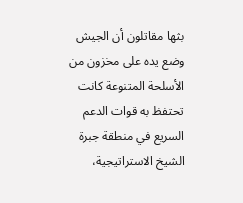بثها مقاتلون أن الجيش وضع يده على مخزون من الأسلحة المتنوعة كانت تحتفظ به قوات الدعم السريع في منطقة جبرة الشيخ الاستراتيجية،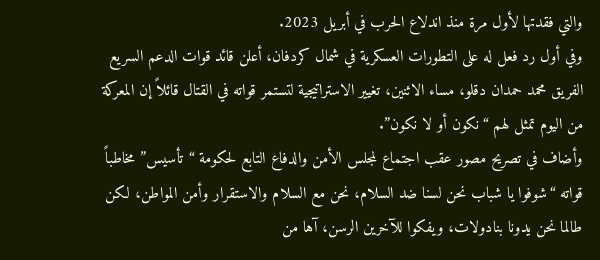والتي فقدتها لأول مرة منذ اندلاع الحرب في أبريل 2023.
وفي أول رد فعل له على التطورات العسكرية في شمال كردفان، أعلن قائد قوات الدعم السريع الفريق محمد حمدان دقلو، مساء الاثنين، تغيير الاستراتيجية لتستمر قواته في القتال قائلاً إن المعركة من اليوم تمثل لهم “نكون أو لا نكون”.
وأضاف في تصريح مصور عقب اجتماع لمجلس الأمن والدفاع التابع لحكومة “تأسيس” مخاطباً قواته “شوفوا يا شباب نحن لسنا ضد السلام، نحن مع السلام والاستقرار وأمن المواطن، لكن طالما نحن يدونا بنادولات، ويفكوا للآخرين الرسن، آها من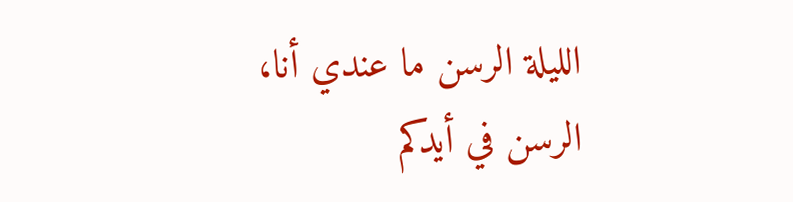الليلة الرسن ما عندي أنا، الرسن في أيدكم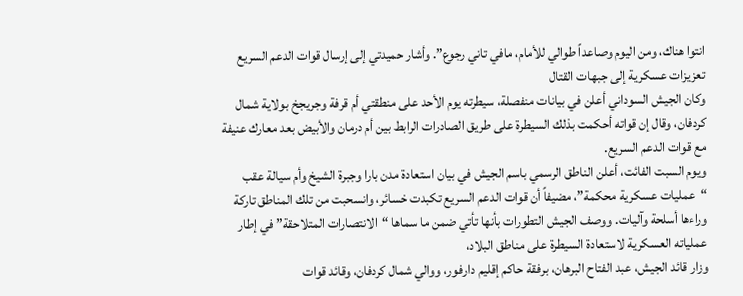انتوا هناك، ومن اليوم وصاعداً طوالي للأمام، مافي تاني رجوع”. وأشار حميدتي إلى إرسال قوات الدعم السريع تعزيزات عسكرية إلى جبهات القتال
وكان الجيش السوداني أعلن في بيانات منفصلة، سيطرته يوم الأحد على منطقتي أم قرفة وجريجخ بولاية شمال كردفان، وقال إن قواته أحكمت بذلك السيطرة على طريق الصادرات الرابط بين أم درمان والأبيض بعد معارك عنيفة مع قوات الدعم السريع.
ويوم السبت الفائت، أعلن الناطق الرسمي باسم الجيش في بيان استعادة مدن بارا وجبرة الشيخ وأم سيالة عقب “عمليات عسكرية محكمة”، مضيفاً أن قوات الدعم السريع تكبدت خسائر، وانسحبت من تلك المناطق تاركة وراءها أسلحة وآليات. ووصف الجيش التطورات بأنها تأتي ضمن ما سماها “الانتصارات المتلاحقة” في إطار عملياته العسكرية لاستعادة السيطرة على مناطق البلاد،
وزار قائد الجيش، عبد الفتاح البرهان، برفقة حاكم إقليم دارفور، ووالي شمال كردفان، وقائد قوات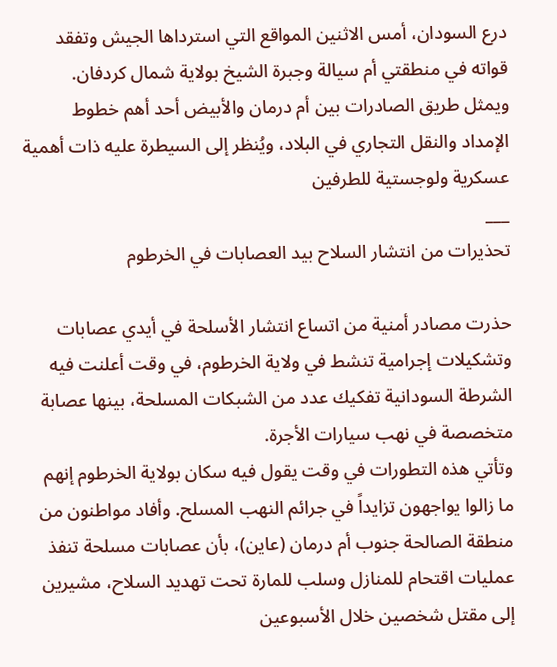درع السودان، أمس الاثنين المواقع التي استرداها الجيش وتفقد قواته في منطقتي أم سيالة وجبرة الشيخ بولاية شمال كردفان.
ويمثل طريق الصادرات بين أم درمان والأبيض أحد أهم خطوط الإمداد والنقل التجاري في البلاد، ويُنظر إلى السيطرة عليه ذات أهمية عسكرية ولوجستية للطرفين
___
تحذيرات من انتشار السلاح بيد العصابات في الخرطوم

حذرت مصادر أمنية من اتساع انتشار الأسلحة في أيدي عصابات وتشكيلات إجرامية تنشط في ولاية الخرطوم، في وقت أعلنت فيه الشرطة السودانية تفكيك عدد من الشبكات المسلحة، بينها عصابة متخصصة في نهب سيارات الأجرة.
وتأتي هذه التطورات في وقت يقول فيه سكان بولاية الخرطوم إنهم ما زالوا يواجهون تزايداً في جرائم النهب المسلح. وأفاد مواطنون من منطقة الصالحة جنوب أم درمان (عاين)، بأن عصابات مسلحة تنفذ عمليات اقتحام للمنازل وسلب للمارة تحت تهديد السلاح، مشيرين إلى مقتل شخصين خلال الأسبوعين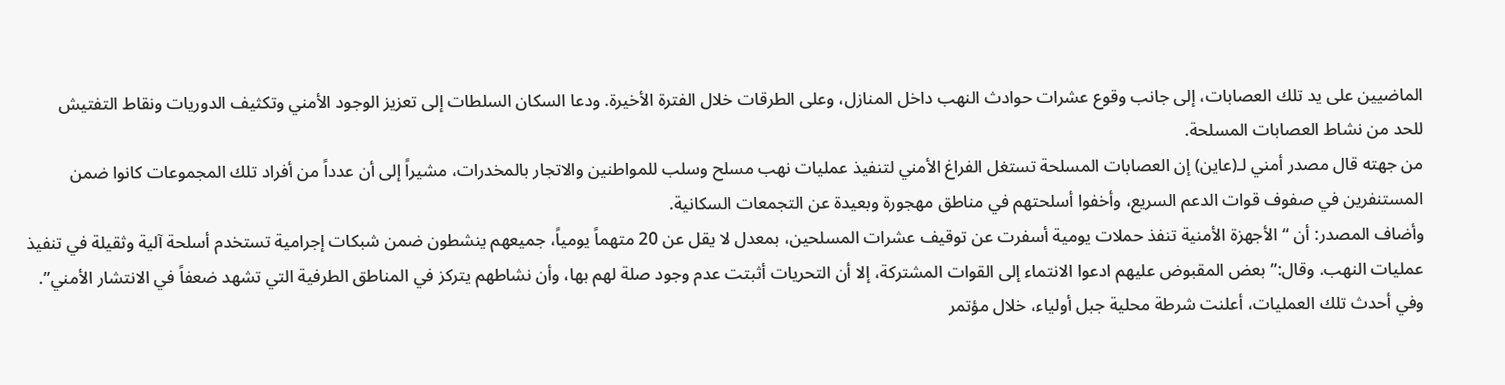الماضيين على يد تلك العصابات، إلى جانب وقوع عشرات حوادث النهب داخل المنازل، وعلى الطرقات خلال الفترة الأخيرة. ودعا السكان السلطات إلى تعزيز الوجود الأمني وتكثيف الدوريات ونقاط التفتيش للحد من نشاط العصابات المسلحة.
من جهته قال مصدر أمني لـ(عاين) إن العصابات المسلحة تستغل الفراغ الأمني لتنفيذ عمليات نهب مسلح وسلب للمواطنين والاتجار بالمخدرات، مشيراً إلى أن عدداً من أفراد تلك المجموعات كانوا ضمن المستنفرين في صفوف قوات الدعم السريع، وأخفوا أسلحتهم في مناطق مهجورة وبعيدة عن التجمعات السكانية.
وأضاف المصدر: أن “الأجهزة الأمنية تنفذ حملات يومية أسفرت عن توقيف عشرات المسلحين، بمعدل لا يقل عن 20 متهماً يومياً، جميعهم ينشطون ضمن شبكات إجرامية تستخدم أسلحة آلية وثقيلة في تنفيذ عمليات النهب. وقال:” بعض المقبوض عليهم ادعوا الانتماء إلى القوات المشتركة، إلا أن التحريات أثبتت عدم وجود صلة لهم بها، وأن نشاطهم يتركز في المناطق الطرفية التي تشهد ضعفاً في الانتشار الأمني”.
وفي أحدث تلك العمليات، أعلنت شرطة محلية جبل أولياء، خلال مؤتمر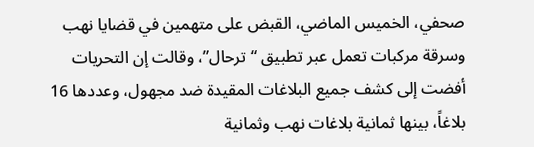صحفي، الخميس الماضي، القبض على متهمين في قضايا نهب وسرقة مركبات تعمل عبر تطبيق “ترحال”، وقالت إن التحريات أفضت إلى كشف جميع البلاغات المقيدة ضد مجهول، وعددها 16 بلاغاً، بينها ثمانية بلاغات نهب وثمانية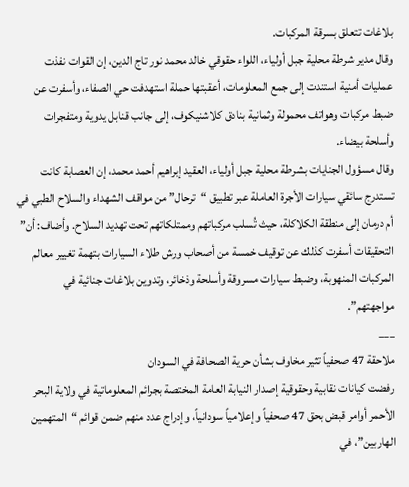بلاغات تتعلق بسرقة المركبات.
وقال مدير شرطة محلية جبل أولياء، اللواء حقوقي خالد محمد نور تاج الدين، إن القوات نفذت عمليات أمنية استندت إلى جمع المعلومات، أعقبتها حملة استهدفت حي الصفاء، وأسفرت عن ضبط مركبات وهواتف محمولة وثمانية بنادق كلاشنيكوف، إلى جانب قنابل يدوية ومتفجرات وأسلحة بيضاء.
وقال مسؤول الجنايات بشرطة محلية جبل أولياء، العقيد إبراهيم أحمد محمد، إن العصابة كانت تستدرج سائقي سيارات الأجرة العاملة عبر تطبيق “ترحال” من مواقف الشهداء والسلاح الطبي في أم درمان إلى منطقة الكلاكلة، حيث تُسلب مركباتهم وممتلكاتهم تحت تهديد السلاح. وأضاف: أن” التحقيقات أسفرت كذلك عن توقيف خمسة من أصحاب ورش طلاء السيارات بتهمة تغيير معالم المركبات المنهوبة، وضبط سيارات مسروقة وأسلحة وذخائر، وتدوين بلاغات جنائية في مواجهتهم”.
___
ملاحقة 47 صحفياً تثير مخاوف بشأن حرية الصحافة في السودان
رفضت كيانات نقابية وحقوقية إصدار النيابة العامة المختصة بجرائم المعلوماتية في ولاية البحر الأحمر أوامر قبض بحق 47 صحفياً وإعلامياً سودانياً، وإدراج عدد منهم ضمن قوائم “المتهمين الهاربين”، في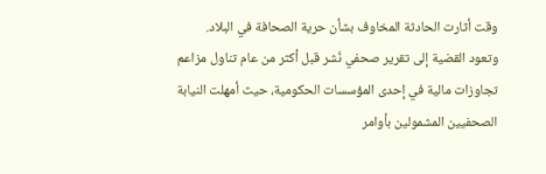وقت أثارت الحادثة المخاوف بشأن حرية الصحافة في البلاد.
وتعود القضية إلى تقرير صحفي نُشر قبل أكثر من عام تناول مزاعم تجاوزات مالية في إحدى المؤسسات الحكومية، حيث أمهلت النيابة الصحفيين المشمولين بأوامر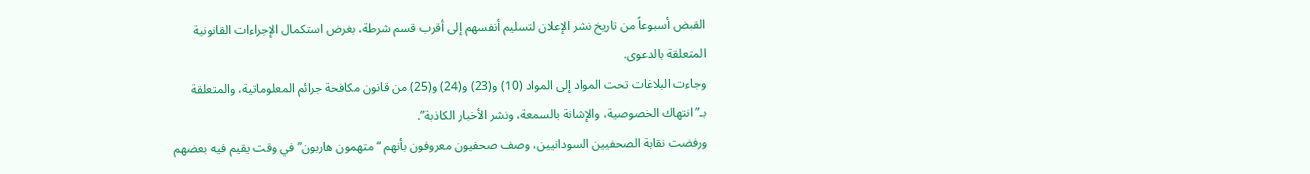القبض أسبوعاً من تاريخ نشر الإعلان لتسليم أنفسهم إلى أقرب قسم شرطة، بغرض استكمال الإجراءات القانونية المتعلقة بالدعوى.
وجاءت البلاغات تحت المواد إلى المواد (10) و(23) و(24) و(25) من قانون مكافحة جرائم المعلوماتية، والمتعلقة بـ”انتهاك الخصوصية، والإشانة بالسمعة، ونشر الأخبار الكاذبة”.
ورفضت نقابة الصحفيين السودانيين، وصف صحفيون معروفون بأنهم “متهمون هاربون” في وقت يقيم فيه بعضهم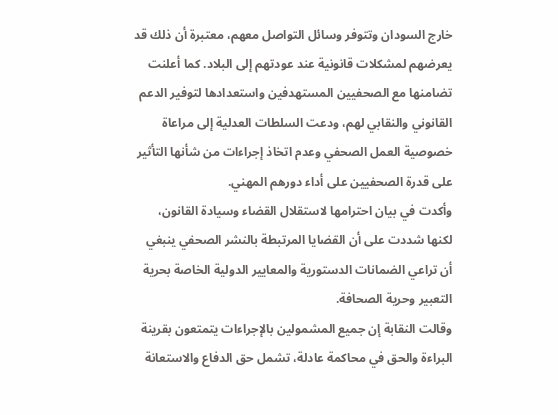خارج السودان وتتوفر وسائل التواصل معهم، معتبرة أن ذلك قد يعرضهم لمشكلات قانونية عند عودتهم إلى البلاد. كما أعلنت تضامنها مع الصحفيين المستهدفين واستعدادها لتوفير الدعم القانوني والنقابي لهم، ودعت السلطات العدلية إلى مراعاة خصوصية العمل الصحفي وعدم اتخاذ إجراءات من شأنها التأثير على قدرة الصحفيين على أداء دورهم المهني.
وأكدت في بيان احترامها لاستقلال القضاء وسيادة القانون، لكنها شددت على أن القضايا المرتبطة بالنشر الصحفي ينبغي أن تراعي الضمانات الدستورية والمعايير الدولية الخاصة بحرية التعبير وحرية الصحافة.
وقالت النقابة إن جميع المشمولين بالإجراءات يتمتعون بقرينة البراءة والحق في محاكمة عادلة، تشمل حق الدفاع والاستعانة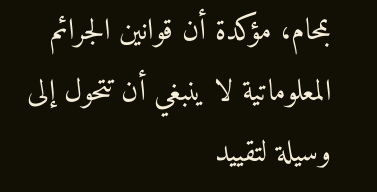بمحام، مؤكدة أن قوانين الجرائم المعلوماتية لا ينبغي أن تتحول إلى وسيلة لتقييد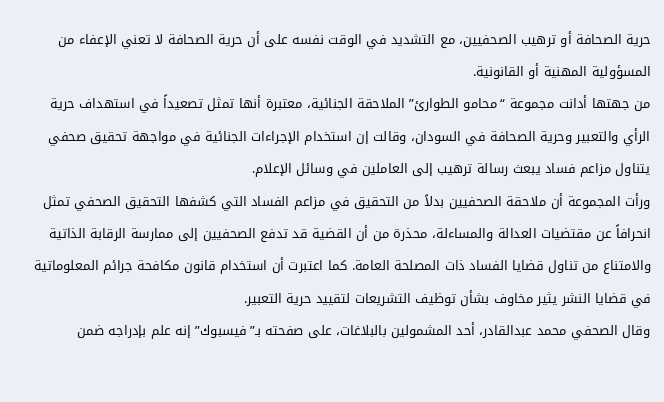حرية الصحافة أو ترهيب الصحفيين، مع التشديد في الوقت نفسه على أن حرية الصحافة لا تعني الإعفاء من المسؤولية المهنية أو القانونية.
من جهتها أدانت مجموعة “محامو الطوارئ” الملاحقة الجنائية، معتبرة أنها تمثل تصعيداً في استهداف حرية الرأي والتعبير وحرية الصحافة في السودان، وقالت إن استخدام الإجراءات الجنائية في مواجهة تحقيق صحفي يتناول مزاعم فساد يبعث رسالة ترهيب إلى العاملين في وسائل الإعلام.
ورأت المجموعة أن ملاحقة الصحفيين بدلاً من التحقيق في مزاعم الفساد التي كشفها التحقيق الصحفي تمثل انحرافاً عن مقتضيات العدالة والمساءلة، محذرة من أن القضية قد تدفع الصحفيين إلى ممارسة الرقابة الذاتية والامتناع من تناول قضايا الفساد ذات المصلحة العامة. كما اعتبرت أن استخدام قانون مكافحة جرائم المعلوماتية في قضايا النشر يثير مخاوف بشأن توظيف التشريعات لتقييد حرية التعبير.
وقال الصحفي محمد عبدالقادر، أحد المشمولين بالبلاغات، على صفحته بـ”فيسبوك” إنه علم بإدراجه ضمن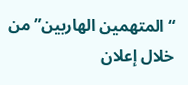“المتهمين الهاربين” من خلال إعلان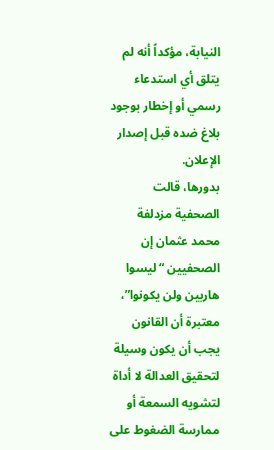النيابة، مؤكداً أنه لم يتلق أي استدعاء رسمي أو إخطار بوجود بلاغ ضده قبل إصدار الإعلان.
بدورها، قالت الصحفية مزدلفة محمد عثمان إن الصحفيين “ليسوا هاربين ولن يكونوا”، معتبرة أن القانون يجب أن يكون وسيلة لتحقيق العدالة لا أداة لتشويه السمعة أو ممارسة الضغوط على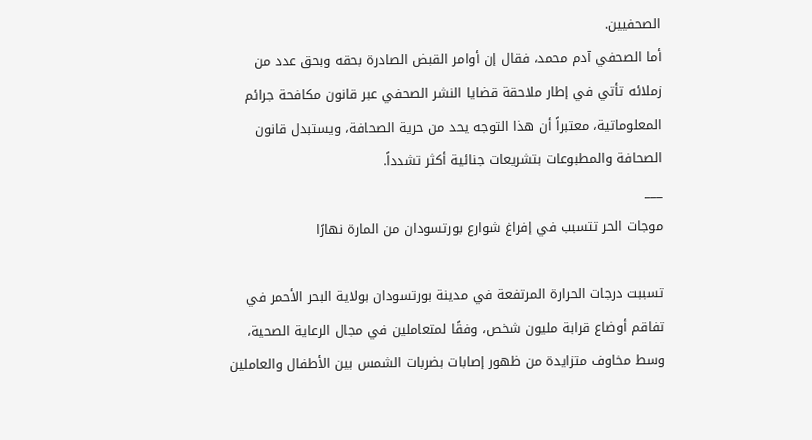الصحفيين.
أما الصحفي آدم محمد، فقال إن أوامر القبض الصادرة بحقه وبحق عدد من زملائه تأتي في إطار ملاحقة قضايا النشر الصحفي عبر قانون مكافحة جرائم المعلوماتية، معتبراً أن هذا التوجه يحد من حرية الصحافة، ويستبدل قانون الصحافة والمطبوعات بتشريعات جنائية أكثر تشدداً.
___
موجات الحر تتسبب في إفراغ شوارع بورتسودان من المارة نهارًا

تسببت درجات الحرارة المرتفعة في مدينة بورتسودان بولاية البحر الأحمر في تفاقم أوضاع قرابة مليون شخص، وفقًا لمتعاملين في مجال الرعاية الصحية، وسط مخاوف متزايدة من ظهور إصابات بضربات الشمس بين الأطفال والعاملين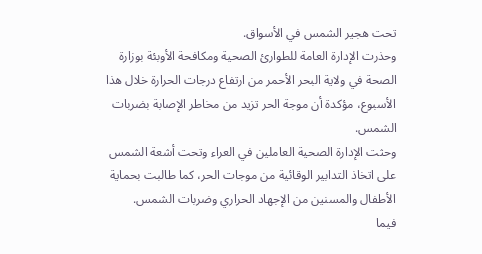تحت هجير الشمس في الأسواق.
وحذرت الإدارة العامة للطوارئ الصحية ومكافحة الأوبئة بوزارة الصحة في ولاية البحر الأحمر من ارتفاع درجات الحرارة خلال هذا الأسبوع، مؤكدة أن موجة الحر تزيد من مخاطر الإصابة بضربات الشمس.
وحثت الإدارة الصحية العاملين في العراء وتحت أشعة الشمس على اتخاذ التدابير الوقائية من موجات الحر، كما طالبت بحماية الأطفال والمسنين من الإجهاد الحراري وضربات الشمس.
فيما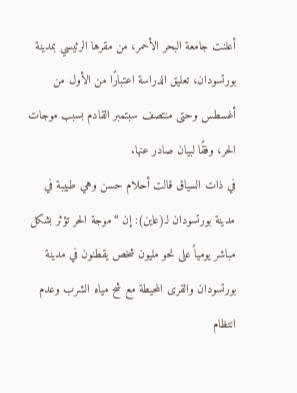أعلنت جامعة البحر الأحمر، من مقرها الرئيسي بمدينة بورتسودان، تعليق الدراسة اعتبارًا من الأول من أغسطس وحتى منتصف سبتمبر القادم بسبب موجات الحر، وفقًا لبيان صادر عنها.
في ذات السياق قالت أحلام حسن وهي طبيبة في مدينة بورتسودان لـ(عاين): إن “موجة الحر تؤثر بشكل مباشر يومياً على نحو مليون شخص يقطنون في مدينة بورتسودان والقرى المحيطة مع شح مياه الشرب وعدم انتظام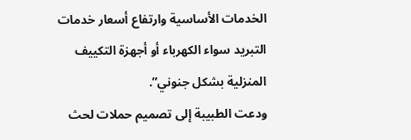الخدمات الأساسية وارتفاع أسعار خدمات التبريد سواء الكهرباء أو أجهزة التكييف المنزلية بشكل جنوني”.
ودعت الطبيبة إلى تصميم حملات لحث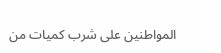المواطنين على شرب كميات من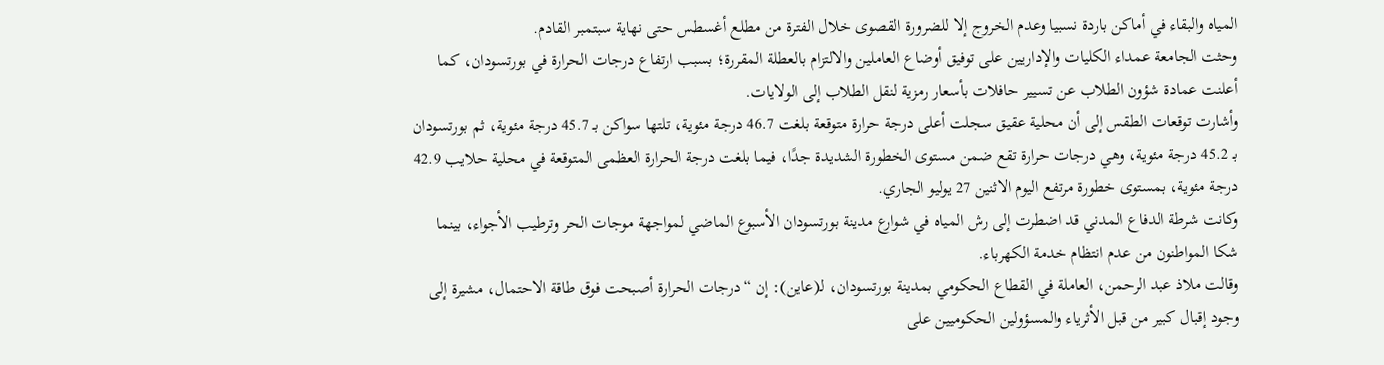المياه والبقاء في أماكن باردة نسبيا وعدم الخروج إلا للضرورة القصوى خلال الفترة من مطلع أغسطس حتى نهاية سبتمبر القادم.
وحثت الجامعة عمداء الكليات والإداريين على توفيق أوضاع العاملين والالتزام بالعطلة المقررة؛ بسبب ارتفاع درجات الحرارة في بورتسودان، كما أعلنت عمادة شؤون الطلاب عن تسيير حافلات بأسعار رمزية لنقل الطلاب إلى الولايات.
وأشارت توقعات الطقس إلى أن محلية عقيق سجلت أعلى درجة حرارة متوقعة بلغت 46.7 درجة مئوية، تلتها سواكن بـ 45.7 درجة مئوية، ثم بورتسودان بـ 45.2 درجة مئوية، وهي درجات حرارة تقع ضمن مستوى الخطورة الشديدة جدًا، فيما بلغت درجة الحرارة العظمى المتوقعة في محلية حلايب 42.9 درجة مئوية، بمستوى خطورة مرتفع اليوم الاثنين 27 يوليو الجاري.
وكانت شرطة الدفاع المدني قد اضطرت إلى رش المياه في شوارع مدينة بورتسودان الأسبوع الماضي لمواجهة موجات الحر وترطيب الأجواء، بينما شكا المواطنون من عدم انتظام خدمة الكهرباء.
وقالت ملاذ عبد الرحمن، العاملة في القطاع الحكومي بمدينة بورتسودان، لـ(عاين): إن “درجات الحرارة أصبحت فوق طاقة الاحتمال، مشيرة إلى وجود إقبال كبير من قبل الأثرياء والمسؤولين الحكوميين على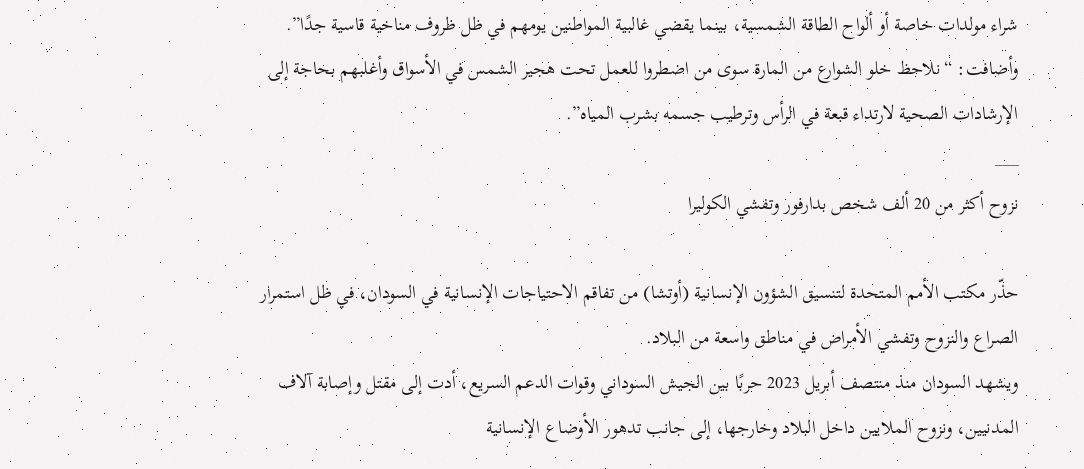شراء مولدات خاصة أو ألواح الطاقة الشمسية، بينما يقضي غالبية المواطنين يومهم في ظل ظروف مناخية قاسية جدًا”.
وأضافت: “نلاحظ خلو الشوارع من المارة سوى من اضطروا للعمل تحت هجير الشمس في الأسواق وأغلبهم بحاجة إلى الإرشادات الصحية لارتداء قبعة في الرأس وترطيب جسمه بشرب المياه”.
___
نزوح أكثر من 20 ألف شخص بدارفور وتفشي الكوليرا

حذّر مكتب الأمم المتحدة لتنسيق الشؤون الإنسانية (أوتشا) من تفاقم الاحتياجات الإنسانية في السودان، في ظل استمرار الصراع والنزوح وتفشي الأمراض في مناطق واسعة من البلاد.
ويشهد السودان منذ منتصف أبريل 2023 حربًا بين الجيش السوداني وقوات الدعم السريع، أدت إلى مقتل وإصابة آلاف المدنيين، ونزوح الملايين داخل البلاد وخارجها، إلى جانب تدهور الأوضاع الإنسانية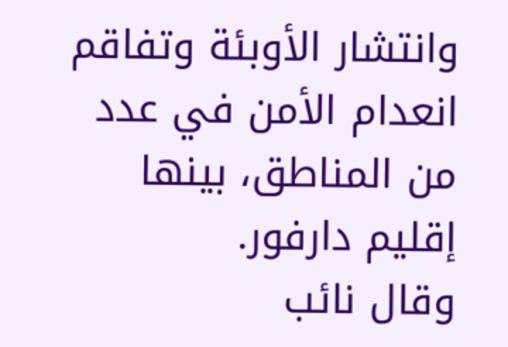وانتشار الأوبئة وتفاقم انعدام الأمن في عدد من المناطق، بينها إقليم دارفور.
وقال نائب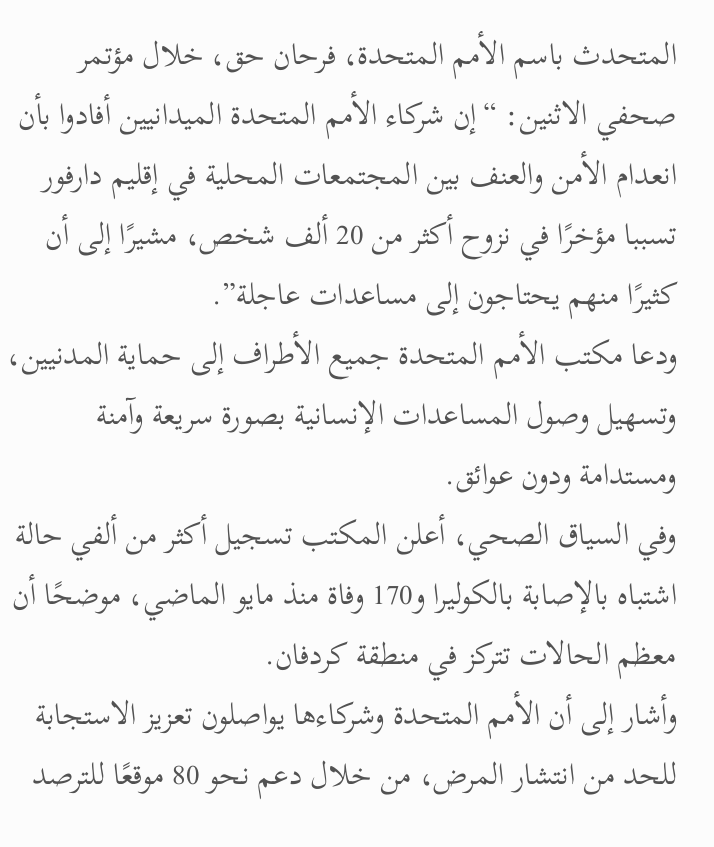المتحدث باسم الأمم المتحدة، فرحان حق، خلال مؤتمر صحفي الاثنين: “إن شركاء الأمم المتحدة الميدانيين أفادوا بأن انعدام الأمن والعنف بين المجتمعات المحلية في إقليم دارفور تسببا مؤخرًا في نزوح أكثر من 20 ألف شخص، مشيرًا إلى أن كثيرًا منهم يحتاجون إلى مساعدات عاجلة”.
ودعا مكتب الأمم المتحدة جميع الأطراف إلى حماية المدنيين، وتسهيل وصول المساعدات الإنسانية بصورة سريعة وآمنة ومستدامة ودون عوائق.
وفي السياق الصحي، أعلن المكتب تسجيل أكثر من ألفي حالة اشتباه بالإصابة بالكوليرا و170 وفاة منذ مايو الماضي، موضحًا أن معظم الحالات تتركز في منطقة كردفان.
وأشار إلى أن الأمم المتحدة وشركاءها يواصلون تعزيز الاستجابة للحد من انتشار المرض، من خلال دعم نحو 80 موقعًا للترصد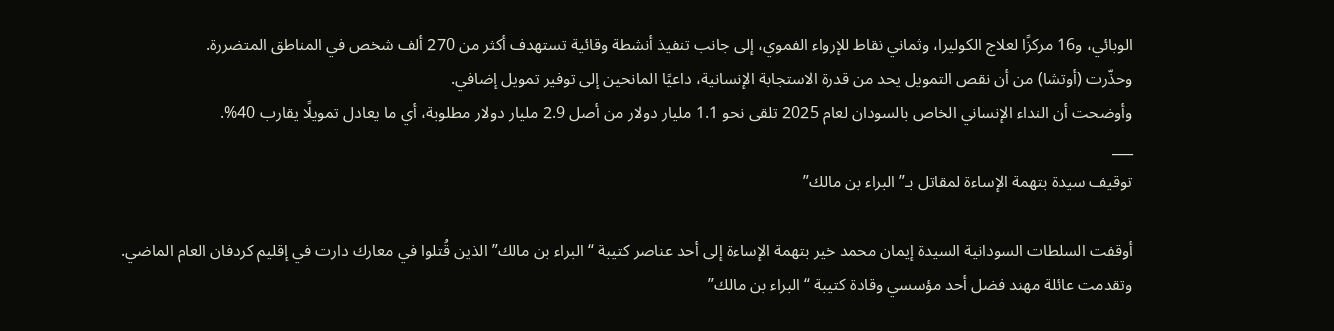الوبائي، و16 مركزًا لعلاج الكوليرا، وثماني نقاط للإرواء الفموي، إلى جانب تنفيذ أنشطة وقائية تستهدف أكثر من 270 ألف شخص في المناطق المتضررة.
وحذّرت (أوتشا) من أن نقص التمويل يحد من قدرة الاستجابة الإنسانية، داعيًا المانحين إلى توفير تمويل إضافي.
وأوضحت أن النداء الإنساني الخاص بالسودان لعام 2025 تلقى نحو 1.1 مليار دولار من أصل 2.9 مليار دولار مطلوبة، أي ما يعادل تمويلًا يقارب 40%.
___
توقيف سيدة بتهمة الإساءة لمقاتل بـ”البراء بن مالك”

أوقفت السلطات السودانية السيدة إيمان محمد خير بتهمة الإساءة إلى أحد عناصر كتيبة “البراء بن مالك” الذين قُتلوا في معارك دارت في إقليم كردفان العام الماضي.
وتقدمت عائلة مهند فضل أحد مؤسسي وقادة كتيبة “البراء بن مالك”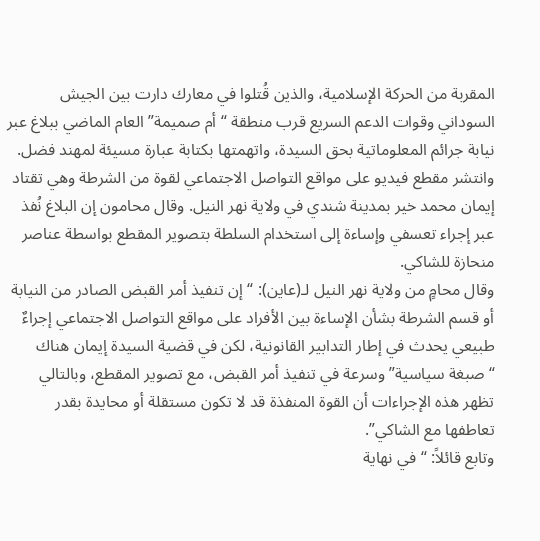المقربة من الحركة الإسلامية، والذين قُتلوا في معارك دارت بين الجيش السوداني وقوات الدعم السريع قرب منطقة “أم صميمة” العام الماضي ببلاغ عبر نيابة جرائم المعلوماتية بحق السيدة، واتهمتها بكتابة عبارة مسيئة لمهند فضل.
وانتشر مقطع فيديو على مواقع التواصل الاجتماعي لقوة من الشرطة وهي تقتاد إيمان محمد خير بمدينة شندي في ولاية نهر النيل. وقال محامون إن البلاغ نُفذ عبر إجراء تعسفي وإساءة إلى استخدام السلطة بتصوير المقطع بواسطة عناصر منحازة للشاكي.
وقال محامٍ من ولاية نهر النيل لـ(عاين): “إن تنفيذ أمر القبض الصادر من النيابة أو قسم الشرطة بشأن الإساءة بين الأفراد على مواقع التواصل الاجتماعي إجراءٌ طبيعي يحدث في إطار التدابير القانونية، لكن في قضية السيدة إيمان هناك “صبغة سياسية” وسرعة في تنفيذ أمر القبض، مع تصوير المقطع، وبالتالي تظهر هذه الإجراءات أن القوة المنفذة قد لا تكون مستقلة أو محايدة بقدر تعاطفها مع الشاكي”.
وتابع قائلاً: “في نهاية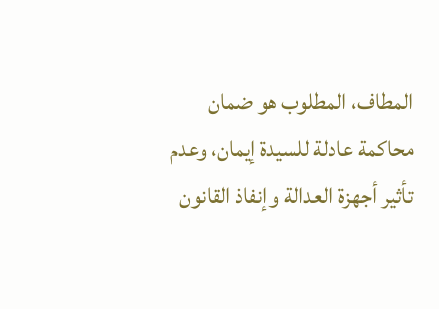المطاف، المطلوب هو ضمان محاكمة عادلة للسيدة إيمان، وعدم تأثير أجهزة العدالة وإنفاذ القانون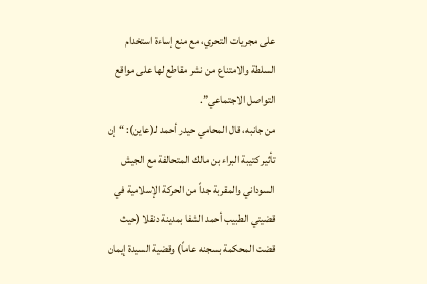على مجريات التحري، مع منع إساءة استخدام السلطة والامتناع من نشر مقاطع لها على مواقع التواصل الاجتماعي”.
من جانبه، قال المحامي حيدر أحمد لـ(عاين): “إن تأثير كتيبة البراء بن مالك المتحالفة مع الجيش السوداني والمقربة جداً من الحركة الإسلامية في قضيتي الطبيب أحمد الشفا بمدينة دنقلا (حيث قضت المحكمة بسجنه عاماً) وقضية السيدة إيمان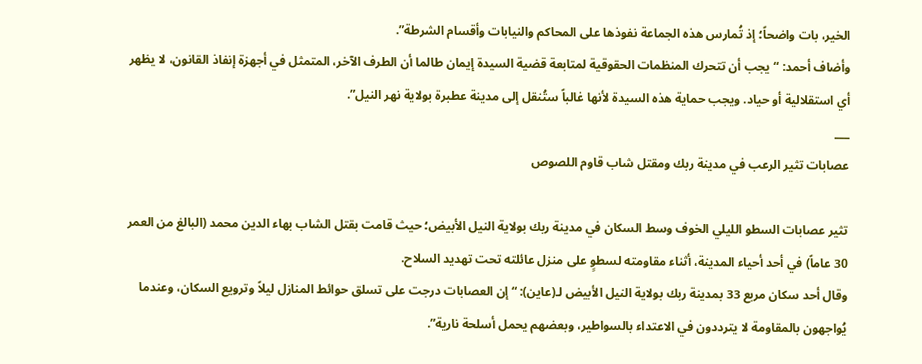الخير، بات واضحاً؛ إذ تُمارس هذه الجماعة نفوذها على المحاكم والنيابات وأقسام الشرطة”.
وأضاف أحمد: “يجب أن تتحرك المنظمات الحقوقية لمتابعة قضية السيدة إيمان طالما أن الطرف الآخر، المتمثل في أجهزة إنفاذ القانون، لا يظهر أي استقلالية أو حياد. ويجب حماية هذه السيدة لأنها غالباً ستُنقل إلى مدينة عطبرة بولاية نهر النيل”.
___
عصابات تثير الرعب في مدينة ربك ومقتل شاب قاوم اللصوص

تثير عصابات السطو الليلي الخوف وسط السكان في مدينة ربك بولاية النيل الأبيض؛ حيث قامت بقتل الشاب بهاء الدين محمد (البالغ من العمر 30 عاماً) في أحد أحياء المدينة، أثناء مقاومته لسطوٍ على منزل عائلته تحت تهديد السلاح.
وقال أحد سكان مربع 33 بمدينة ربك بولاية النيل الأبيض لـ(عاين): “إن العصابات درجت على تسلق حوائط المنازل ليلاً وترويع السكان، وعندما يُواجهون بالمقاومة لا يترددون في الاعتداء بالسواطير، وبعضهم يحمل أسلحة نارية”.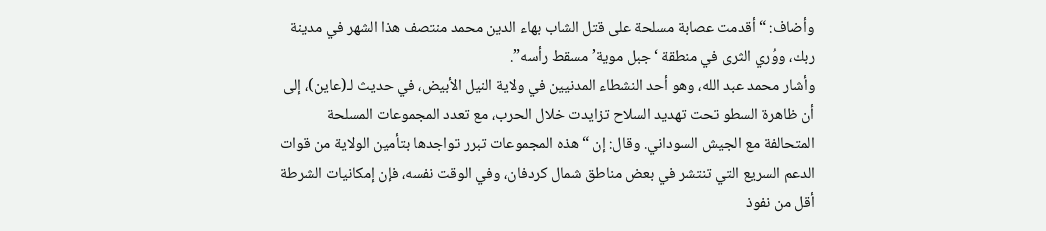وأضاف: “أقدمت عصابة مسلحة على قتل الشاب بهاء الدين محمد منتصف هذا الشهر في مدينة ربك، ووُري الثرى في منطقة ‘جبل موية’ مسقط رأسه”.
وأشار محمد عبد الله، وهو أحد النشطاء المدنيين في ولاية النيل الأبيض، في حديث لـ(عاين)، إلى أن ظاهرة السطو تحت تهديد السلاح تزايدت خلال الحرب، مع تعدد المجموعات المسلحة المتحالفة مع الجيش السوداني. وقال: إن “هذه المجموعات تبرر تواجدها بتأمين الولاية من قوات الدعم السريع التي تنتشر في بعض مناطق شمال كردفان، وفي الوقت نفسه، فإن إمكانيات الشرطة أقل من نفوذ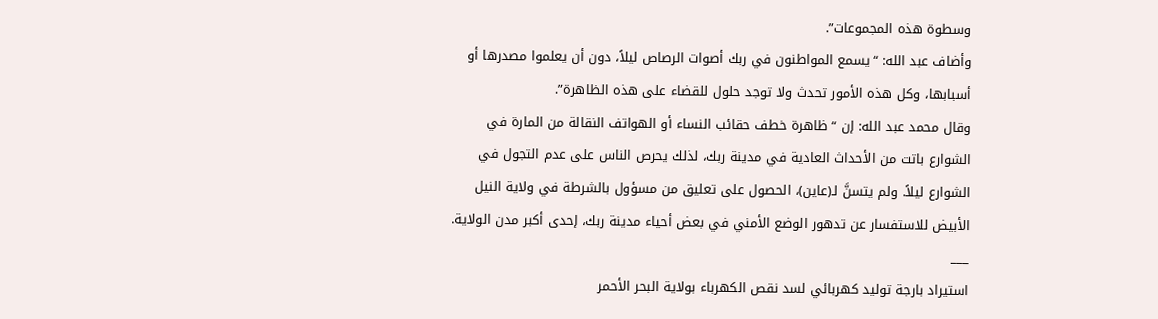وسطوة هذه المجموعات”.
وأضاف عبد الله: “يسمع المواطنون في ربك أصوات الرصاص ليلاً، دون أن يعلموا مصدرها أو أسبابها، وكل هذه الأمور تحدث ولا توجد حلول للقضاء على هذه الظاهرة”.
وقال محمد عبد الله: إن “ظاهرة خطف حقائب النساء أو الهواتف النقالة من المارة في الشوارع باتت من الأحداث العادية في مدينة ربك، لذلك يحرص الناس على عدم التجول في الشوارع ليلاً. ولم يتسنَّ لـ(عاين)، الحصول على تعليق من مسؤول بالشرطة في ولاية النيل الأبيض للاستفسار عن تدهور الوضع الأمني في بعض أحياء مدينة ربك، إحدى أكبر مدن الولاية.
___
استيراد بارجة توليد كهربائي لسد نقص الكهرباء بولاية البحر الأحمر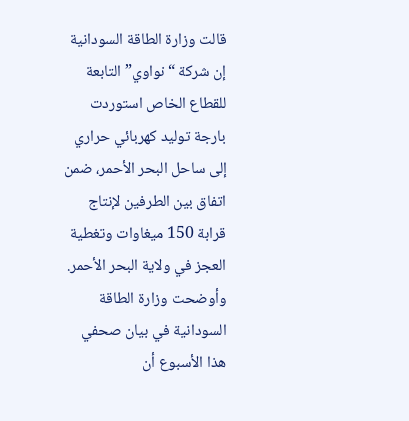قالت وزارة الطاقة السودانية إن شركة “نواوي” التابعة للقطاع الخاص استوردت بارجة توليد كهربائي حراري إلى ساحل البحر الأحمر، ضمن اتفاق بين الطرفين لإنتاج قرابة 150 ميغاوات وتغطية العجز في ولاية البحر الأحمر.
وأوضحت وزارة الطاقة السودانية في بيان صحفي هذا الأسبوع أن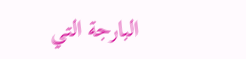البارجة التي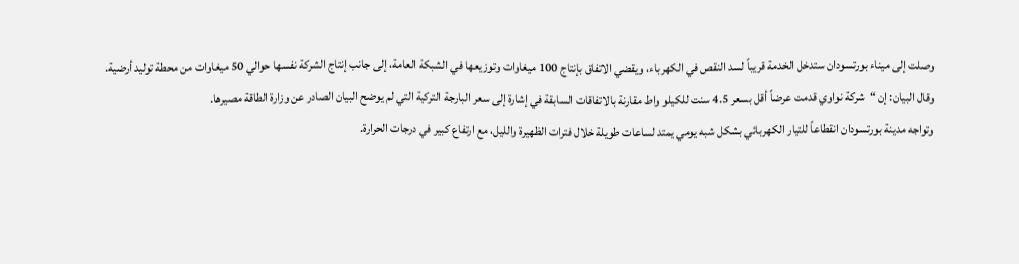وصلت إلى ميناء بورتسودان ستدخل الخدمة قريباً لسد النقص في الكهرباء، ويقضي الاتفاق بإنتاج 100 ميغاوات وتوزيعها في الشبكة العامة، إلى جانب إنتاج الشركة نفسها حوالي 50 ميغاوات من محطة توليد أرضية.
وقال البيان: إن “شركة نواوي قدمت عرضاً أقل بسعر 4.5 سنت للكيلو واط مقارنة بالاتفاقات السابقة في إشارة إلى سعر البارجة التركية التي لم يوضح البيان الصادر عن وزارة الطاقة مصيرها.
وتواجه مدينة بورتسودان انقطاعاً للتيار الكهربائي بشكل شبه يومي يمتد لساعات طويلة خلال فترات الظهيرة والليل، مع ارتفاع كبير في درجات الحرارة.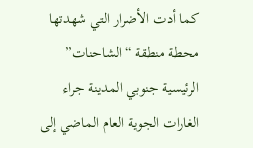كما أدت الأضرار التي شهدتها محطة منطقة “الشاحنات” الرئيسية جنوبي المدينة جراء الغارات الجوية العام الماضي إلى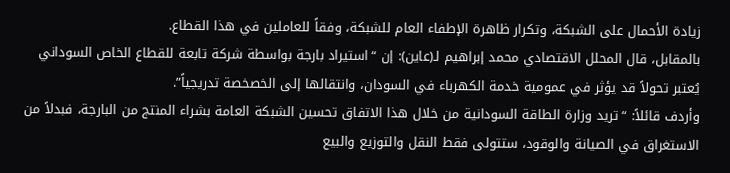زيادة الأحمال على الشبكة، وتكرار ظاهرة الإطفاء العام للشبكة، وفقاً للعاملين في هذا القطاع.
بالمقابل، قال المحلل الاقتصادي محمد إبراهيم لـ(عاين): إن “استيراد بارجة بواسطة شركة تابعة للقطاع الخاص السوداني يُعتبر تحولاً قد يؤثر في عمومية خدمة الكهرباء في السودان، وانتقالها إلى الخصخصة تدريجياً”.
وأردف قائلاً: “تريد وزارة الطاقة السودانية من خلال هذا الاتفاق تحسين الشبكة العامة بشراء المنتج من البارجة، فبدلاً من الاستغراق في الصيانة والوقود، ستتولى فقط النقل والتوزيع والبيع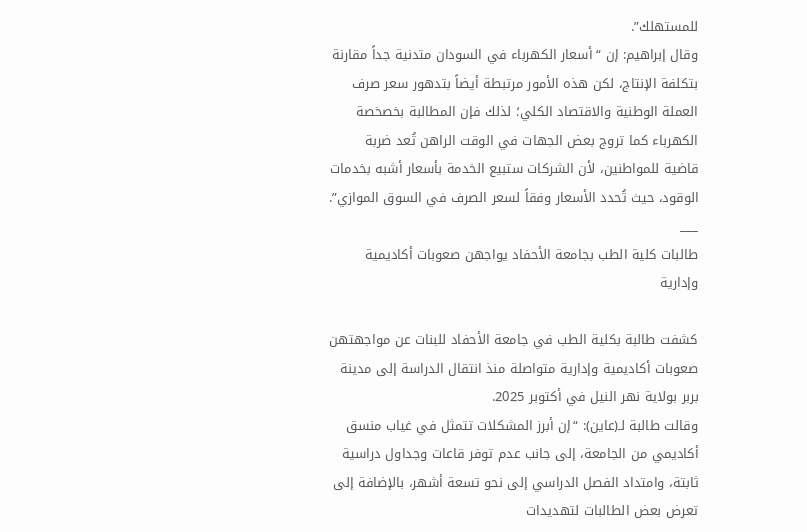للمستهلك”.
وقال إبراهيم: إن “أسعار الكهرباء في السودان متدنية جداً مقارنة بتكلفة الإنتاج، لكن هذه الأمور مرتبطة أيضاً بتدهور سعر صرف العملة الوطنية والاقتصاد الكلي؛ لذلك فإن المطالبة بخصخصة الكهرباء كما تروج بعض الجهات في الوقت الراهن تُعد ضربة قاضية للمواطنين، لأن الشركات ستبيع الخدمة بأسعار أشبه بخدمات الوقود، حيث تُحدد الأسعار وفقاً لسعر الصرف في السوق الموازي”.
___
طالبات كلية الطب بجامعة الأحفاد يواجهن صعوبات أكاديمية وإدارية

كشفت طالبة بكلية الطب في جامعة الأحفاد للبنات عن مواجهتهن صعوبات أكاديمية وإدارية متواصلة منذ انتقال الدراسة إلى مدينة بربر بولاية نهر النيل في أكتوبر 2025.
وقالت طالبة لـ(عاين): “إن أبرز المشكلات تتمثل في غياب منسق أكاديمي من الجامعة، إلى جانب عدم توفر قاعات وجداول دراسية ثابتة، وامتداد الفصل الدراسي إلى نحو تسعة أشهر، بالإضافة إلى تعرض بعض الطالبات لتهديدات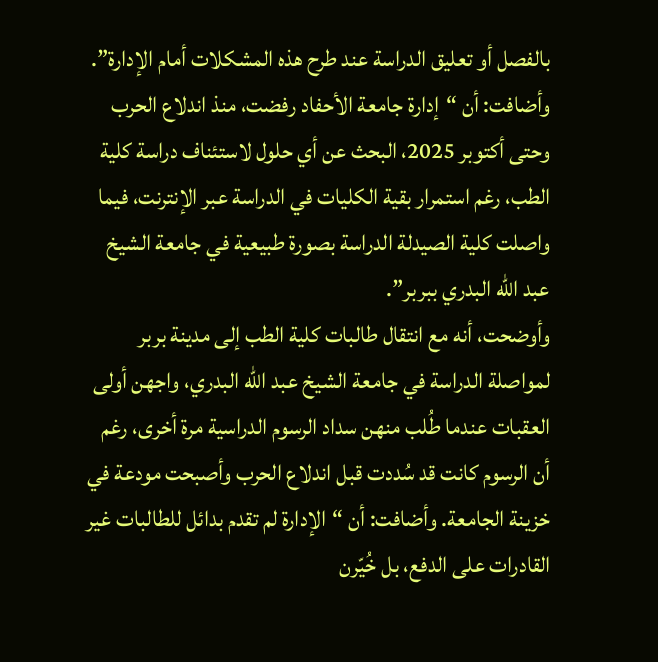بالفصل أو تعليق الدراسة عند طرح هذه المشكلات أمام الإدارة”.
وأضافت: أن “إدارة جامعة الأحفاد رفضت، منذ اندلاع الحرب وحتى أكتوبر 2025، البحث عن أي حلول لاستئناف دراسة كلية الطب، رغم استمرار بقية الكليات في الدراسة عبر الإنترنت، فيما واصلت كلية الصيدلة الدراسة بصورة طبيعية في جامعة الشيخ عبد الله البدري ببربر”.
وأوضحت، أنه مع انتقال طالبات كلية الطب إلى مدينة بربر لمواصلة الدراسة في جامعة الشيخ عبد الله البدري، واجهن أولى العقبات عندما طُلب منهن سداد الرسوم الدراسية مرة أخرى، رغم أن الرسوم كانت قد سُددت قبل اندلاع الحرب وأصبحت مودعة في خزينة الجامعة. وأضافت: أن “الإدارة لم تقدم بدائل للطالبات غير القادرات على الدفع، بل خُيّرن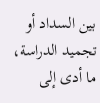بين السداد أو تجميد الدراسة، ما أدى إلى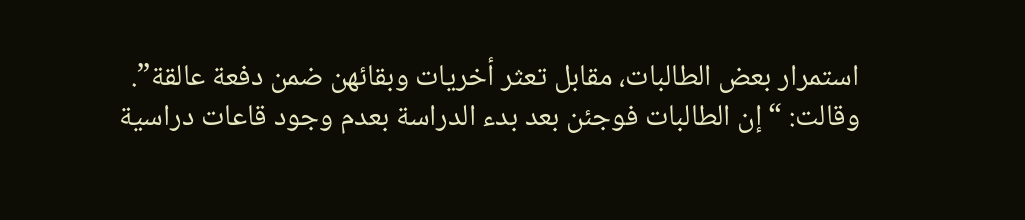استمرار بعض الطالبات، مقابل تعثر أخريات وبقائهن ضمن دفعة عالقة”.
وقالت: “إن الطالبات فوجئن بعد بدء الدراسة بعدم وجود قاعات دراسية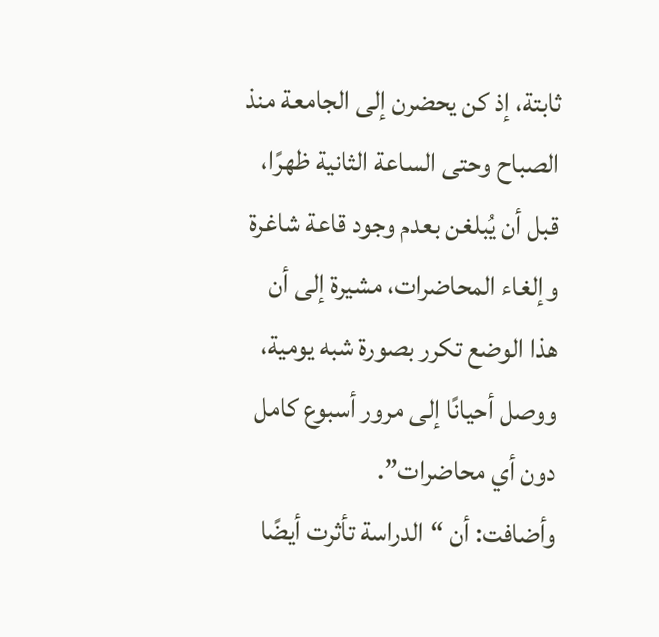ثابتة، إذ كن يحضرن إلى الجامعة منذ الصباح وحتى الساعة الثانية ظهرًا، قبل أن يُبلغن بعدم وجود قاعة شاغرة وإلغاء المحاضرات، مشيرة إلى أن هذا الوضع تكرر بصورة شبه يومية، ووصل أحيانًا إلى مرور أسبوع كامل دون أي محاضرات”.
وأضافت: أن “الدراسة تأثرت أيضًا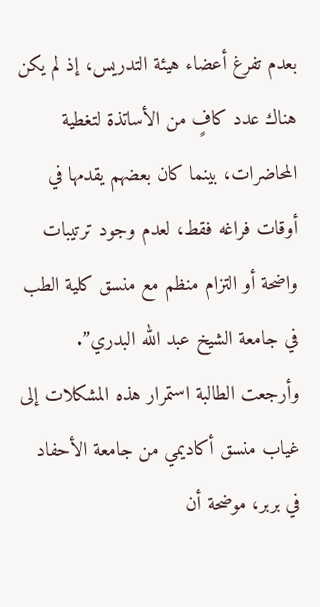بعدم تفرغ أعضاء هيئة التدريس، إذ لم يكن هناك عدد كافٍ من الأساتذة لتغطية المحاضرات، بينما كان بعضهم يقدمها في أوقات فراغه فقط، لعدم وجود ترتيبات واضحة أو التزام منظم مع منسق كلية الطب في جامعة الشيخ عبد الله البدري”.
وأرجعت الطالبة استمرار هذه المشكلات إلى غياب منسق أكاديمي من جامعة الأحفاد في بربر، موضحة أن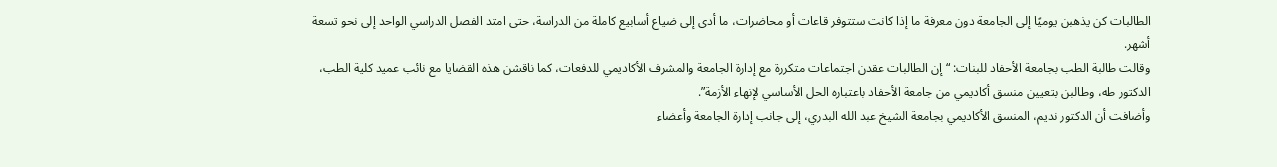الطالبات كن يذهبن يوميًا إلى الجامعة دون معرفة ما إذا كانت ستتوفر قاعات أو محاضرات، ما أدى إلى ضياع أسابيع كاملة من الدراسة، حتى امتد الفصل الدراسي الواحد إلى نحو تسعة أشهر.
وقالت طالبة الطب بجامعة الأحفاد للبنات: “إن الطالبات عقدن اجتماعات متكررة مع إدارة الجامعة والمشرف الأكاديمي للدفعات، كما ناقشن هذه القضايا مع نائب عميد كلية الطب، الدكتور طه، وطالبن بتعيين منسق أكاديمي من جامعة الأحفاد باعتباره الحل الأساسي لإنهاء الأزمة”.
وأضافت أن الدكتور نديم، المنسق الأكاديمي بجامعة الشيخ عبد الله البدري، إلى جانب إدارة الجامعة وأعضاء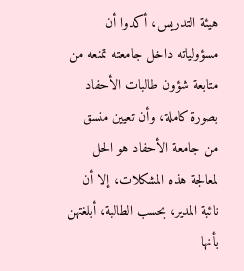هيئة التدريس، أكدوا أن مسؤولياته داخل جامعته تمنعه من متابعة شؤون طالبات الأحفاد بصورة كاملة، وأن تعيين منسق من جامعة الأحفاد هو الحل لمعالجة هذه المشكلات، إلا أن نائبة المدير، بحسب الطالبة، أبلغتهن بأنها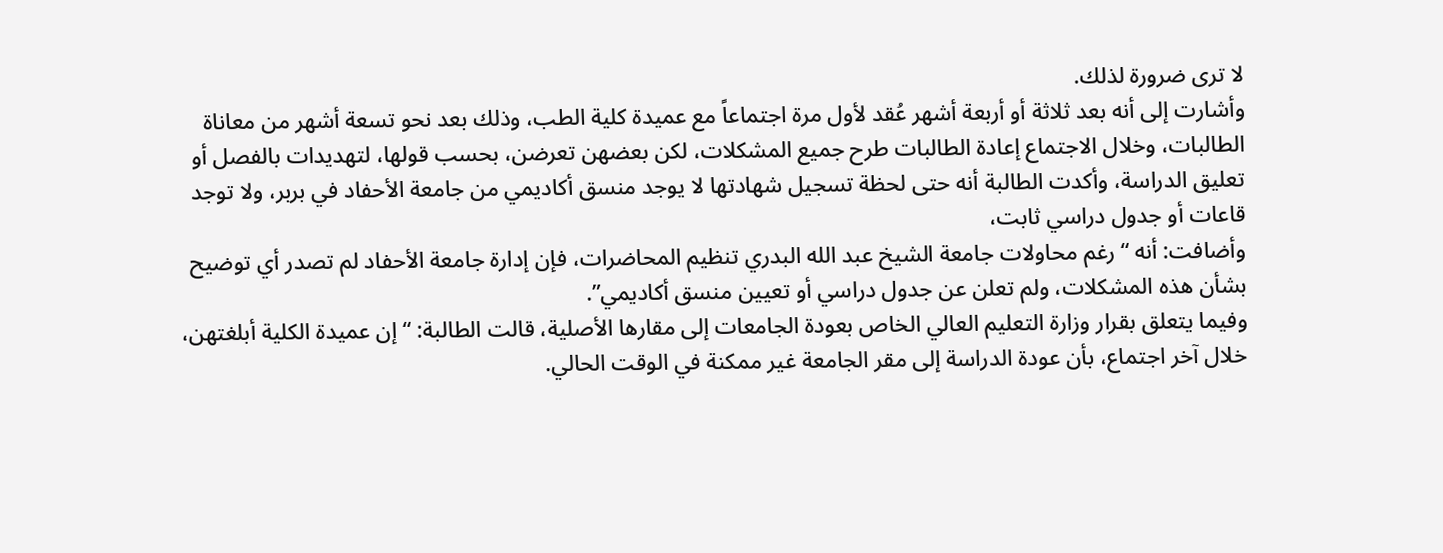لا ترى ضرورة لذلك.
وأشارت إلى أنه بعد ثلاثة أو أربعة أشهر عُقد لأول مرة اجتماعاً مع عميدة كلية الطب، وذلك بعد نحو تسعة أشهر من معاناة الطالبات، وخلال الاجتماع إعادة الطالبات طرح جميع المشكلات، لكن بعضهن تعرضن، بحسب قولها، لتهديدات بالفصل أو تعليق الدراسة، وأكدت الطالبة أنه حتى لحظة تسجيل شهادتها لا يوجد منسق أكاديمي من جامعة الأحفاد في بربر، ولا توجد قاعات أو جدول دراسي ثابت،
وأضافت: أنه “رغم محاولات جامعة الشيخ عبد الله البدري تنظيم المحاضرات، فإن إدارة جامعة الأحفاد لم تصدر أي توضيح بشأن هذه المشكلات، ولم تعلن عن جدول دراسي أو تعيين منسق أكاديمي”.
وفيما يتعلق بقرار وزارة التعليم العالي الخاص بعودة الجامعات إلى مقارها الأصلية، قالت الطالبة: “إن عميدة الكلية أبلغتهن، خلال آخر اجتماع، بأن عودة الدراسة إلى مقر الجامعة غير ممكنة في الوقت الحالي.